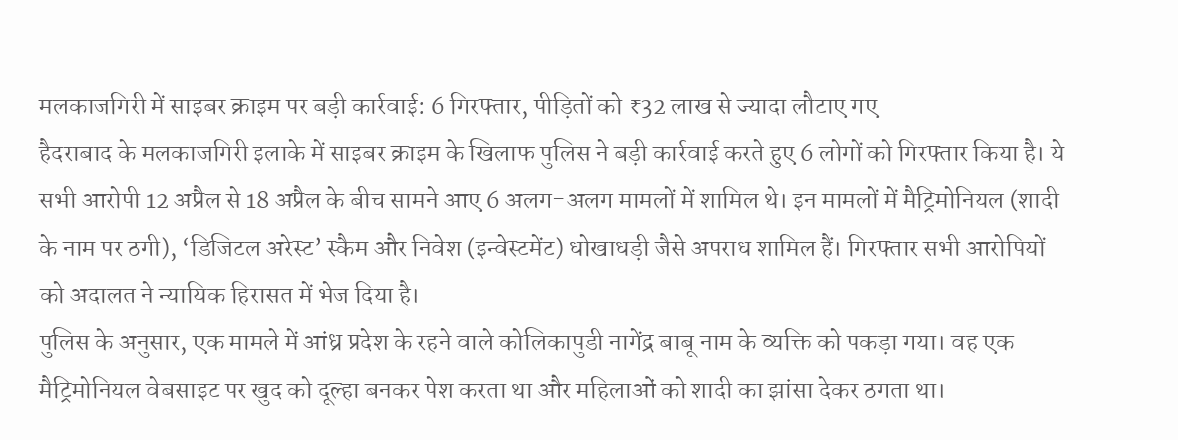मलकाजगिरी में साइबर क्राइम पर बड़ी कार्रवाई: 6 गिरफ्तार, पीड़ितों को ₹32 लाख से ज्यादा लौटाए गए
हैदराबाद के मलकाजगिरी इलाके में साइबर क्राइम के खिलाफ पुलिस ने बड़ी कार्रवाई करते हुए 6 लोगों को गिरफ्तार किया है। ये सभी आरोपी 12 अप्रैल से 18 अप्रैल के बीच सामने आए 6 अलग-अलग मामलों में शामिल थे। इन मामलों में मैट्रिमोनियल (शादी के नाम पर ठगी), ‘डिजिटल अरेस्ट’ स्कैम और निवेश (इन्वेस्टमेंट) धोखाधड़ी जैसे अपराध शामिल हैं। गिरफ्तार सभी आरोपियों को अदालत ने न्यायिक हिरासत में भेज दिया है।
पुलिस के अनुसार, एक मामले में आंध्र प्रदेश के रहने वाले कोलिकापुडी नागेंद्र बाबू नाम के व्यक्ति को पकड़ा गया। वह एक मैट्रिमोनियल वेबसाइट पर खुद को दूल्हा बनकर पेश करता था और महिलाओं को शादी का झांसा देकर ठगता था।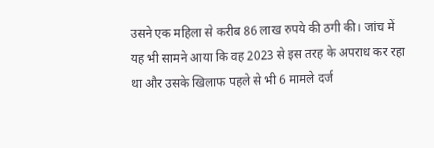उसने एक महिला से करीब 86 लाख रुपये की ठगी की। जांच में यह भी सामने आया कि वह 2023 से इस तरह के अपराध कर रहा था और उसके खिलाफ पहले से भी 6 मामले दर्ज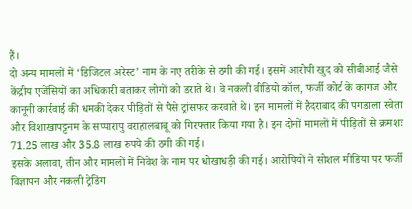हैं।
दो अन्य मामलों में ‘डिजिटल अरेस्ट’ नाम के नए तरीके से ठगी की गई। इसमें आरोपी खुद को सीबीआई जैसे केंद्रीय एजेंसियों का अधिकारी बताकर लोगों को डराते थे। वे नकली वीडियो कॉल, फर्जी कोर्ट के कागज और कानूनी कार्रवाई की धमकी देकर पीड़ितों से पैसे ट्रांसफर करवाते थे। इन मामलों में हैदराबाद की पगडाला स्वेता और विशाखापट्टनम के सप्पारापु वराहालबाबू को गिरफ्तार किया गया है। इन दोनों मामलों में पीड़ितों से क्रमशः 71.25 लाख और 35.8 लाख रुपये की ठगी की गई।
इसके अलावा, तीन और मामलों में निवेश के नाम पर धोखाधड़ी की गई। आरोपियों ने सोशल मीडिया पर फर्जी विज्ञापन और नकली ट्रेडिंग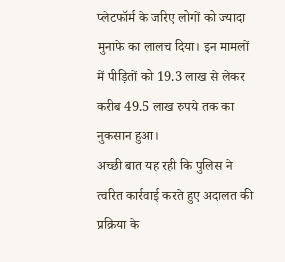प्लेटफॉर्म के जरिए लोगों को ज्यादा मुनाफे का लालच दिया। इन मामलों में पीड़ितों को 19.3 लाख से लेकर करीब 49.5 लाख रुपये तक का नुकसान हुआ।
अच्छी बात यह रही कि पुलिस ने त्वरित कार्रवाई करते हुए अदालत की प्रक्रिया के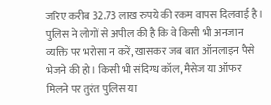जरिए करीब 32.73 लाख रुपये की रकम वापस दिलवाई है। पुलिस ने लोगों से अपील की है कि वे किसी भी अनजान व्यक्ति पर भरोसा न करें, खासकर जब बात ऑनलाइन पैसे भेजने की हो। किसी भी संदिग्ध कॉल, मैसेज या ऑफर मिलने पर तुरंत पुलिस या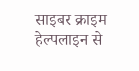साइबर क्राइम हेल्पलाइन से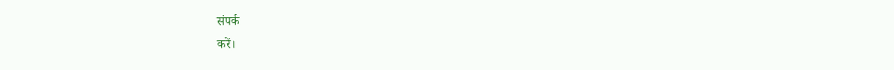संपर्क
करें।